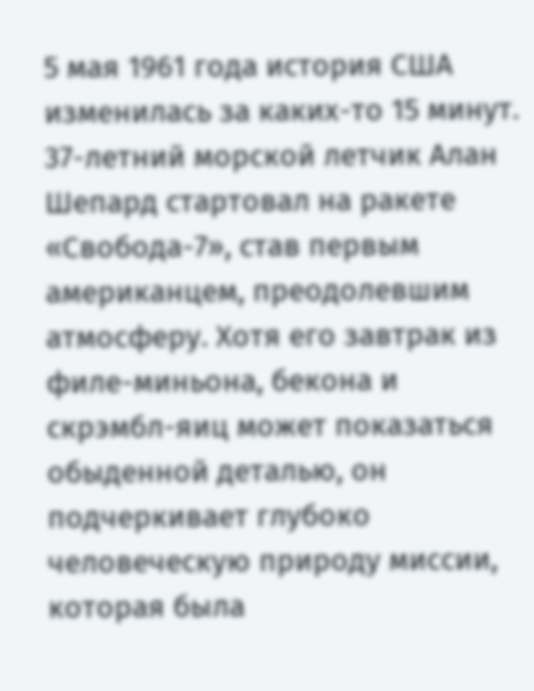5 мая 1961 года история США изменилась за каких-то 15 минут. 37-летний морской летчик Алан Шепард стартовал на ракете «Свобода-7», став первым американцем, преодолевшим атмосферу. Хотя его завтрак из филе-миньона, бекона и скрэмбл-яиц может показаться обыденной деталью, он подчеркивает глубоко человеческую природу миссии, которая была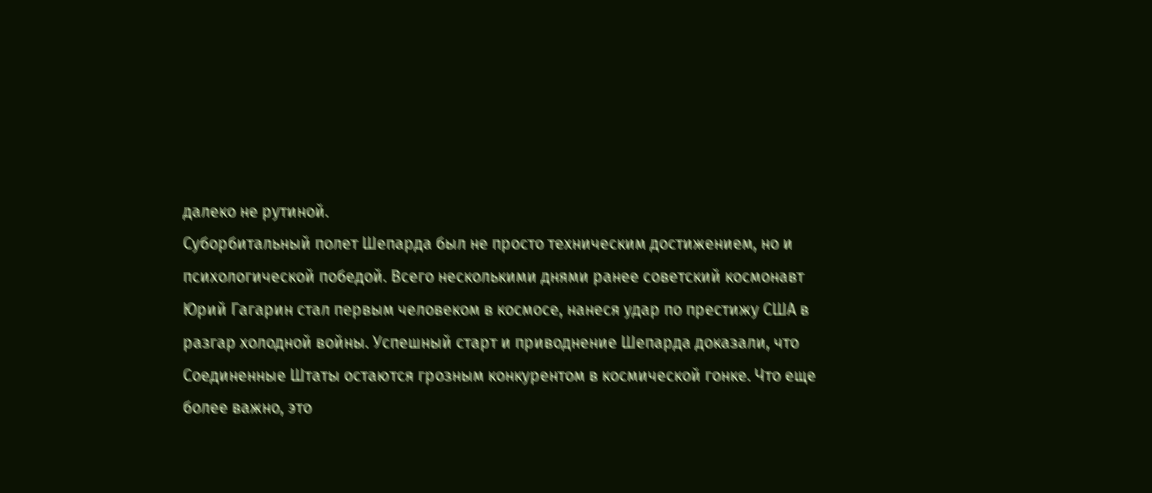далеко не рутиной.
Суборбитальный полет Шепарда был не просто техническим достижением, но и психологической победой. Всего несколькими днями ранее советский космонавт Юрий Гагарин стал первым человеком в космосе, нанеся удар по престижу США в разгар холодной войны. Успешный старт и приводнение Шепарда доказали, что Соединенные Штаты остаются грозным конкурентом в космической гонке. Что еще более важно, это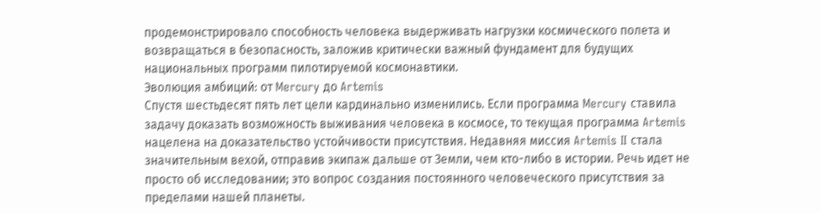продемонстрировало способность человека выдерживать нагрузки космического полета и возвращаться в безопасность, заложив критически важный фундамент для будущих национальных программ пилотируемой космонавтики.
Эволюция амбиций: от Mercury до Artemis
Спустя шестьдесят пять лет цели кардинально изменились. Если программа Mercury ставила задачу доказать возможность выживания человека в космосе, то текущая программа Artemis нацелена на доказательство устойчивости присутствия. Недавняя миссия Artemis II стала значительным вехой, отправив экипаж дальше от Земли, чем кто-либо в истории. Речь идет не просто об исследовании; это вопрос создания постоянного человеческого присутствия за пределами нашей планеты.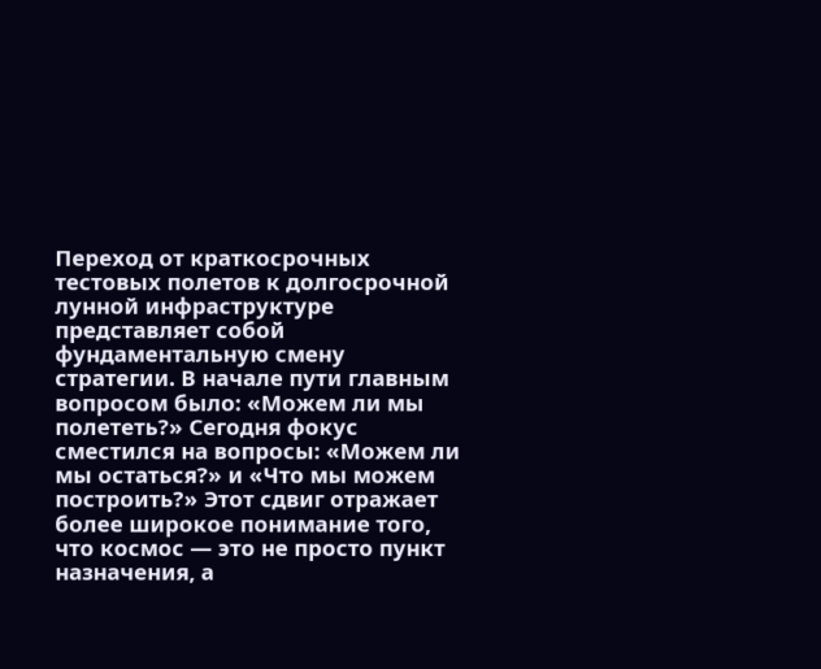Переход от краткосрочных тестовых полетов к долгосрочной лунной инфраструктуре представляет собой фундаментальную смену стратегии. В начале пути главным вопросом было: «Можем ли мы полететь?» Сегодня фокус сместился на вопросы: «Можем ли мы остаться?» и «Что мы можем построить?» Этот сдвиг отражает более широкое понимание того, что космос — это не просто пункт назначения, а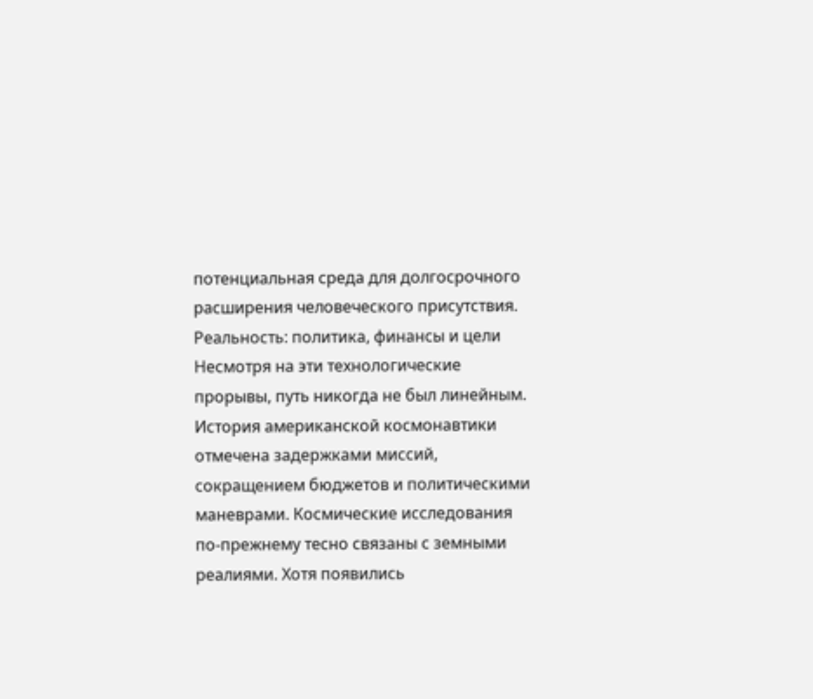потенциальная среда для долгосрочного расширения человеческого присутствия.
Реальность: политика, финансы и цели
Несмотря на эти технологические прорывы, путь никогда не был линейным. История американской космонавтики отмечена задержками миссий, сокращением бюджетов и политическими маневрами. Космические исследования по-прежнему тесно связаны с земными реалиями. Хотя появились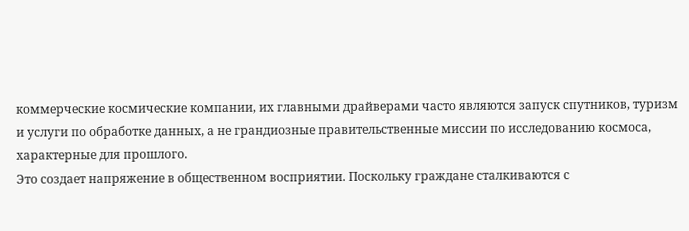коммерческие космические компании, их главными драйверами часто являются запуск спутников, туризм и услуги по обработке данных, а не грандиозные правительственные миссии по исследованию космоса, характерные для прошлого.
Это создает напряжение в общественном восприятии. Поскольку граждане сталкиваются с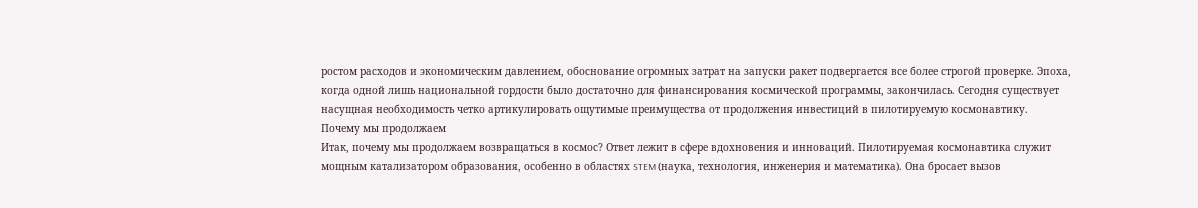ростом расходов и экономическим давлением, обоснование огромных затрат на запуски ракет подвергается все более строгой проверке. Эпоха, когда одной лишь национальной гордости было достаточно для финансирования космической программы, закончилась. Сегодня существует насущная необходимость четко артикулировать ощутимые преимущества от продолжения инвестиций в пилотируемую космонавтику.
Почему мы продолжаем
Итак, почему мы продолжаем возвращаться в космос? Ответ лежит в сфере вдохновения и инноваций. Пилотируемая космонавтика служит мощным катализатором образования, особенно в областях STEM (наука, технология, инженерия и математика). Она бросает вызов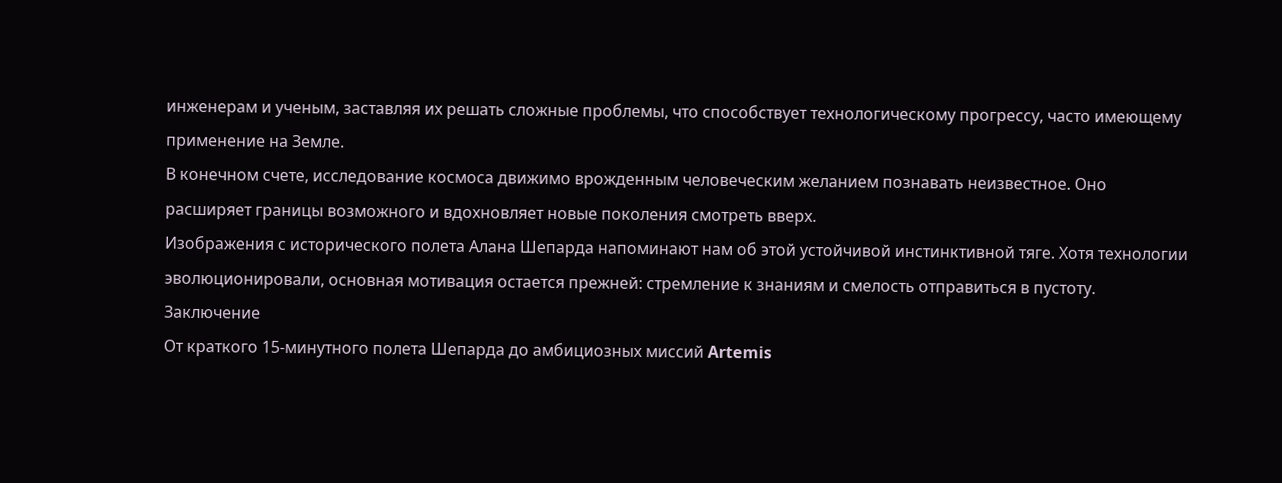инженерам и ученым, заставляя их решать сложные проблемы, что способствует технологическому прогрессу, часто имеющему применение на Земле.
В конечном счете, исследование космоса движимо врожденным человеческим желанием познавать неизвестное. Оно расширяет границы возможного и вдохновляет новые поколения смотреть вверх.
Изображения с исторического полета Алана Шепарда напоминают нам об этой устойчивой инстинктивной тяге. Хотя технологии эволюционировали, основная мотивация остается прежней: стремление к знаниям и смелость отправиться в пустоту.
Заключение
От краткого 15-минутного полета Шепарда до амбициозных миссий Artemis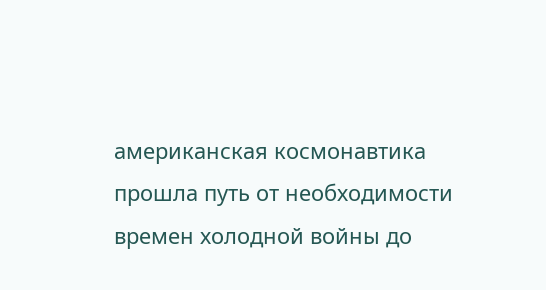американская космонавтика прошла путь от необходимости времен холодной войны до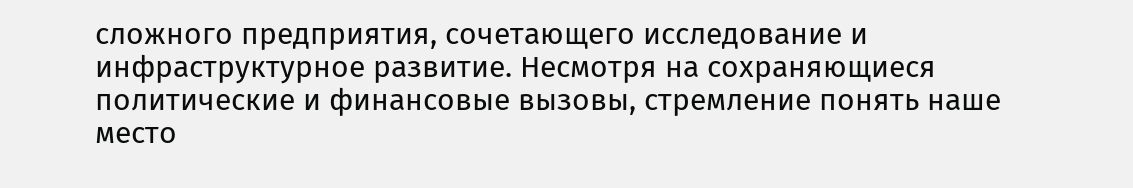сложного предприятия, сочетающего исследование и инфраструктурное развитие. Несмотря на сохраняющиеся политические и финансовые вызовы, стремление понять наше место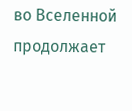во Вселенной продолжает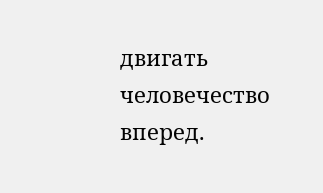двигать человечество вперед.